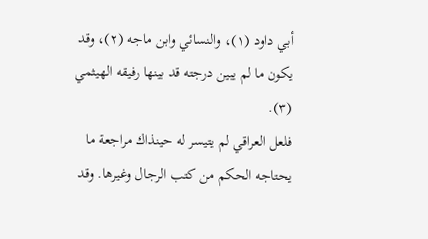أبي داود (١)، والنسائي وابن ماجه (٢)، وقد يكون ما لم يبين درجته قد بينها رفيقه الهيثمي (٣).
فلعل العراقي لم يتيسر له حينذاك مراجعة ما يحتاجه الحكم من كتب الرجال وغيرها. وقد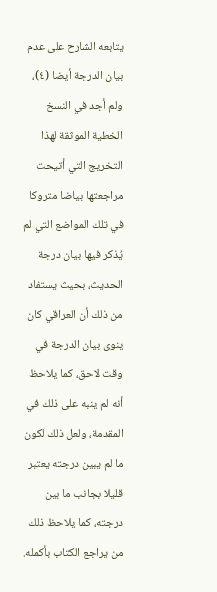يتابعه الشارح على عدم بيان الدرجة أيضا (٤)، ولم أجد في النسخ الخطية الموثقة لهذا التخريج التي أتيحت مراجعتها بياضا متروكا في تلك المواضع التي لم يُذكر فيها بيان درجة الحديث، بحيث يستفاد من ذلك أن العراقي كان ينوى بيان الدرجة في وقت لاحق، كما يلاحظ أنه لم ينبه على ذلك في المقدمة، ولعل ذلك لكون ما لم يبين درجته يعتبر قليلا بجانب ما بين درجته، كما يلاحظ ذلك من يراجع الكتاب بأكمله.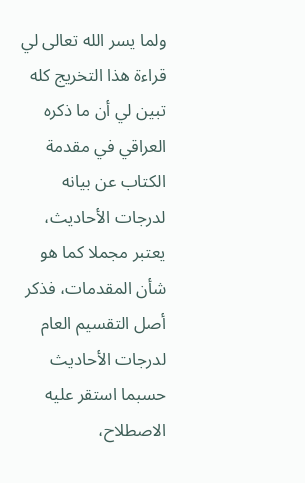ولما يسر الله تعالى لي قراءة هذا التخريج كله تبين لي أن ما ذكره العراقي في مقدمة الكتاب عن بيانه لدرجات الأحاديث، يعتبر مجملا كما هو شأن المقدمات، فذكر أصل التقسيم العام لدرجات الأحاديث حسبما استقر عليه الاصطلاح،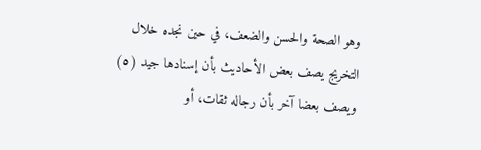وهو الصحة والحسن والضعف، في حين نجده خلال التخريج يصف بعض الأحاديث بأن إسنادها جيد (٥) ويصف بعضا آخر بأن رجاله ثقات، أو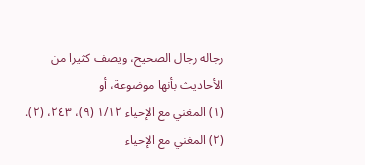رجاله رجال الصحيح، ويصف كثيرا من الأحاديث بأنها موضوعة، أو
(١) المغني مع الإحياء ١/١٢ (٩)، ٢٤٣، (٢). (٢) المغني مع الإحياء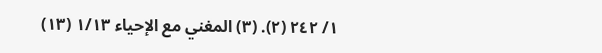١/ ٢٤٢ (٢). (٣) المغني مع الإحياء ١/١٣ (١٣)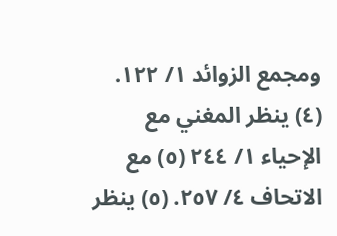ومجمع الزوائد ١/ ١٢٢. (٤) ينظر المغني مع الإحياء ١/ ٢٤٤ (٥) مع الاتحاف ٤/ ٢٥٧. (٥) ينظر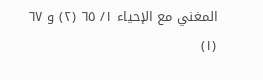المغني مع الإحياء ١/ ٦٥ (٢) و ٦٧ (١)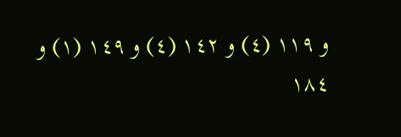و ١١٩ (٤) و ١٤٢ (٤) و ١٤٩ (١) و ١٨٤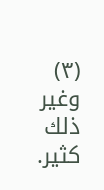(٣) وغير ذلك كثير.